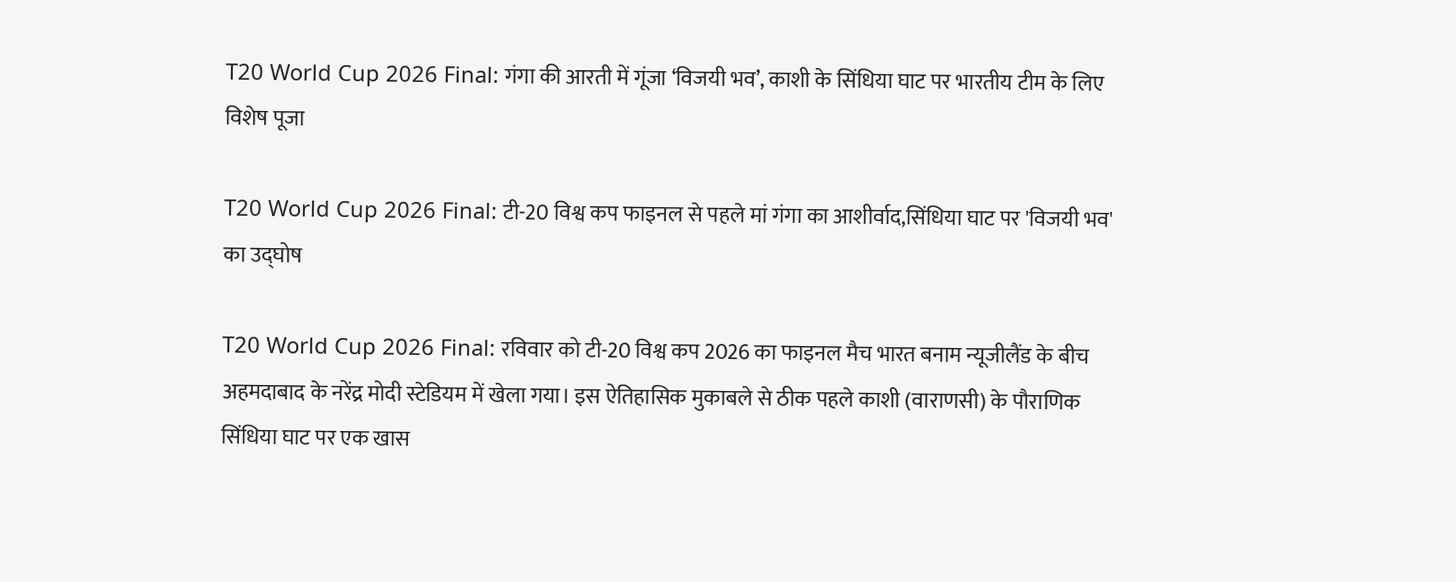T20 World Cup 2026 Final: गंगा की आरती में गूंजा ‘विजयी भव’, काशी के सिंधिया घाट पर भारतीय टीम के लिए विशेष पूजा

T20 World Cup 2026 Final: टी-20 विश्व कप फाइनल से पहले मां गंगा का आशीर्वाद,सिंधिया घाट पर 'विजयी भव' का उद्घोष

T20 World Cup 2026 Final: रविवार को टी-20 विश्व कप 2026 का फाइनल मैच भारत बनाम न्यूजीलैंड के बीच अहमदाबाद के नरेंद्र मोदी स्टेडियम में खेला गया। इस ऐतिहासिक मुकाबले से ठीक पहले काशी (वाराणसी) के पौराणिक सिंधिया घाट पर एक खास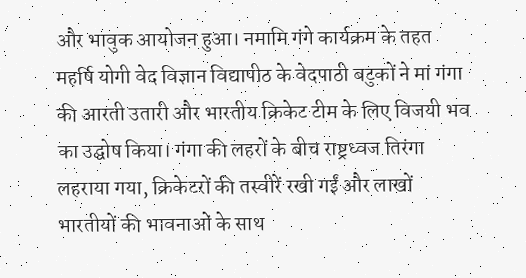और भावुक आयोजन हुआ। नमामि गंगे कार्यक्रम के तहत महर्षि योगी वेद विज्ञान विद्यापीठ के वेदपाठी बटुकों ने मां गंगा की आरती उतारी और भारतीय क्रिकेट टीम के लिए विजयी भव का उद्घोष किया। गंगा की लहरों के बीच राष्ट्रध्वज तिरंगा लहराया गया, क्रिकेटरों की तस्वीरें रखी गईं और लाखों भारतीयों की भावनाओं के साथ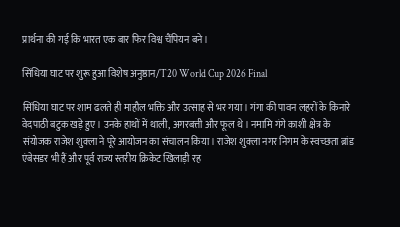प्रार्थना की गई कि भारत एक बार फिर विश्व चैंपियन बने।

सिंधिया घाट पर शुरू हुआ विशेष अनुष्ठान/T20 World Cup 2026 Final

सिंधिया घाट पर शाम ढलते ही माहौल भक्ति और उत्साह से भर गया। गंगा की पावन लहरों के किनारे वेदपाठी बटुक खड़े हुए। उनके हाथों में थाली, अगरबत्ती और फूल थे। नमामि गंगे काशी क्षेत्र के संयोजक राजेश शुक्ला ने पूरे आयोजन का संचालन किया। राजेश शुक्ला नगर निगम के स्वच्छता ब्रांड एंबेसडर भी हैं और पूर्व राज्य स्तरीय क्रिकेट खिलाड़ी रह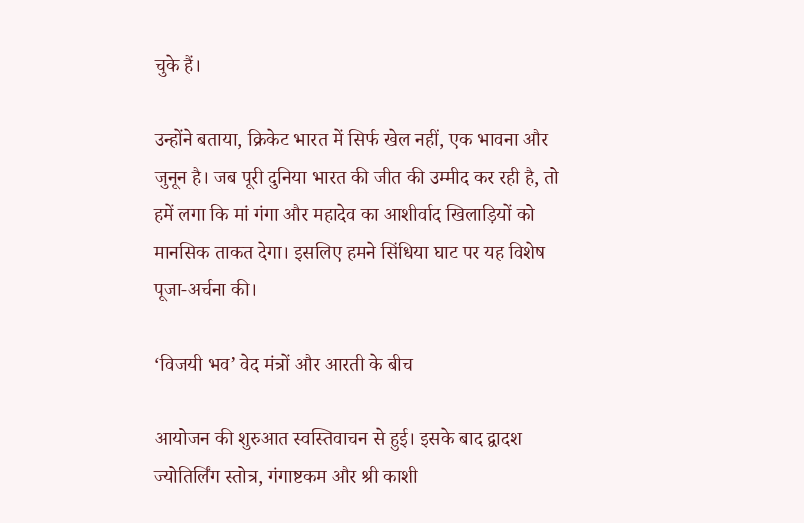चुके हैं।

उन्होंने बताया, क्रिकेट भारत में सिर्फ खेल नहीं, एक भावना और जुनून है। जब पूरी दुनिया भारत की जीत की उम्मीद कर रही है, तो हमें लगा कि मां गंगा और महादेव का आशीर्वाद खिलाड़ियों को मानसिक ताकत देगा। इसलिए हमने सिंधिया घाट पर यह विशेष पूजा-अर्चना की।

‘विजयी भव’ वेद मंत्रों और आरती के बीच

आयोजन की शुरुआत स्वस्तिवाचन से हुई। इसके बाद द्वादश ज्योतिर्लिंग स्तोत्र, गंगाष्टकम और श्री काशी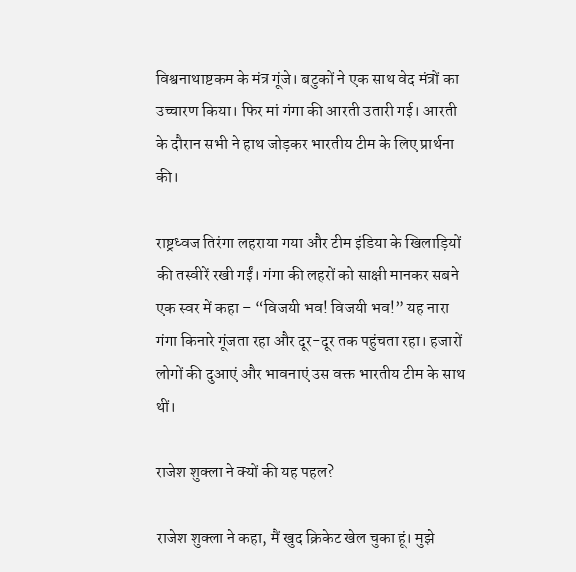विश्वनाथाष्टकम के मंत्र गूंजे। बटुकों ने एक साथ वेद मंत्रों का उच्चारण किया। फिर मां गंगा की आरती उतारी गई। आरती के दौरान सभी ने हाथ जोड़कर भारतीय टीम के लिए प्रार्थना की।

राष्ट्रध्वज तिरंगा लहराया गया और टीम इंडिया के खिलाड़ियों की तस्वीरें रखी गईं। गंगा की लहरों को साक्षी मानकर सबने एक स्वर में कहा – “विजयी भव! विजयी भव!” यह नारा गंगा किनारे गूंजता रहा और दूर-दूर तक पहुंचता रहा। हजारों लोगों की दुआएं और भावनाएं उस वक्त भारतीय टीम के साथ थीं।

राजेश शुक्ला ने क्यों की यह पहल?

राजेश शुक्ला ने कहा, मैं खुद क्रिकेट खेल चुका हूं। मुझे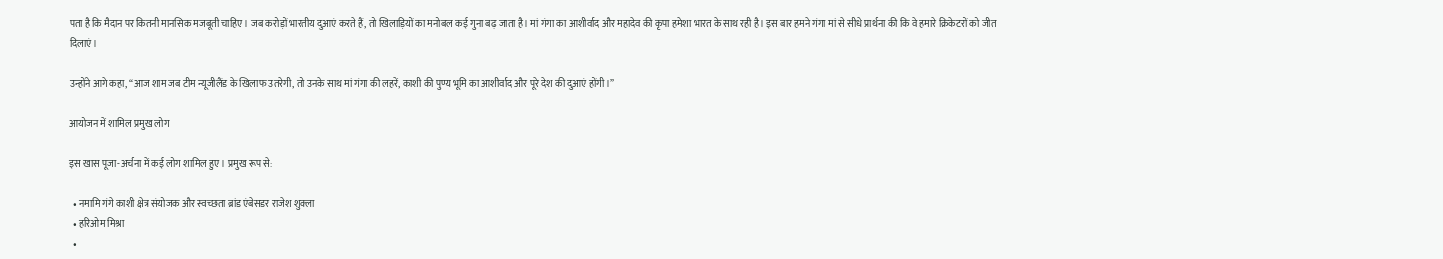पता है कि मैदान पर कितनी मानसिक मजबूती चाहिए। जब करोड़ों भारतीय दुआएं करते हैं, तो खिलाड़ियों का मनोबल कई गुना बढ़ जाता है। मां गंगा का आशीर्वाद और महादेव की कृपा हमेशा भारत के साथ रही है। इस बार हमने गंगा मां से सीधे प्रार्थना की कि वे हमारे क्रिकेटरों को जीत दिलाएं।

उन्होंने आगे कहा, “आज शाम जब टीम न्यूजीलैंड के खिलाफ उतरेगी, तो उनके साथ मां गंगा की लहरें, काशी की पुण्य भूमि का आशीर्वाद और पूरे देश की दुआएं होंगी।”

आयोजन में शामिल प्रमुख लोग

इस खास पूजा-अर्चना में कई लोग शामिल हुए। प्रमुख रूप से:

  • नमामि गंगे काशी क्षेत्र संयोजक और स्वच्छता ब्रांड एंबेसडर राजेश शुक्ला
  • हरिओम मिश्रा
  •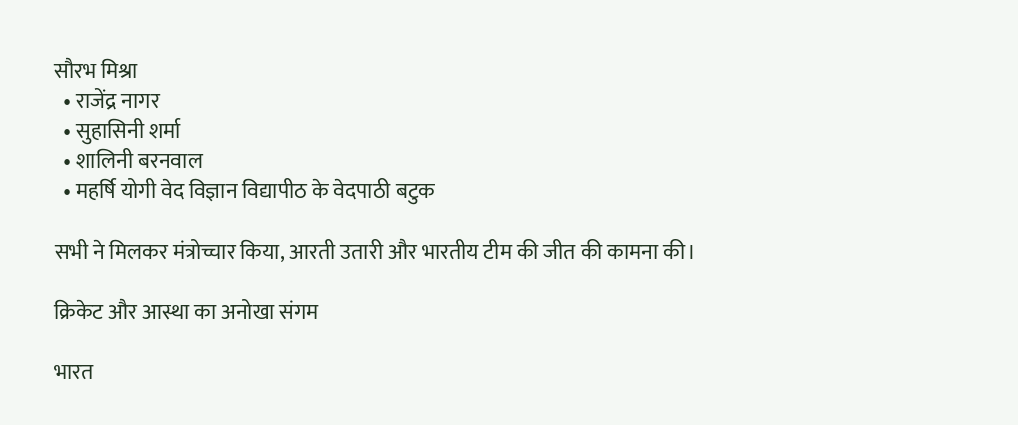सौरभ मिश्रा
  • राजेंद्र नागर
  • सुहासिनी शर्मा
  • शालिनी बरनवाल
  • महर्षि योगी वेद विज्ञान विद्यापीठ के वेदपाठी बटुक

सभी ने मिलकर मंत्रोच्चार किया, आरती उतारी और भारतीय टीम की जीत की कामना की।

क्रिकेट और आस्था का अनोखा संगम

भारत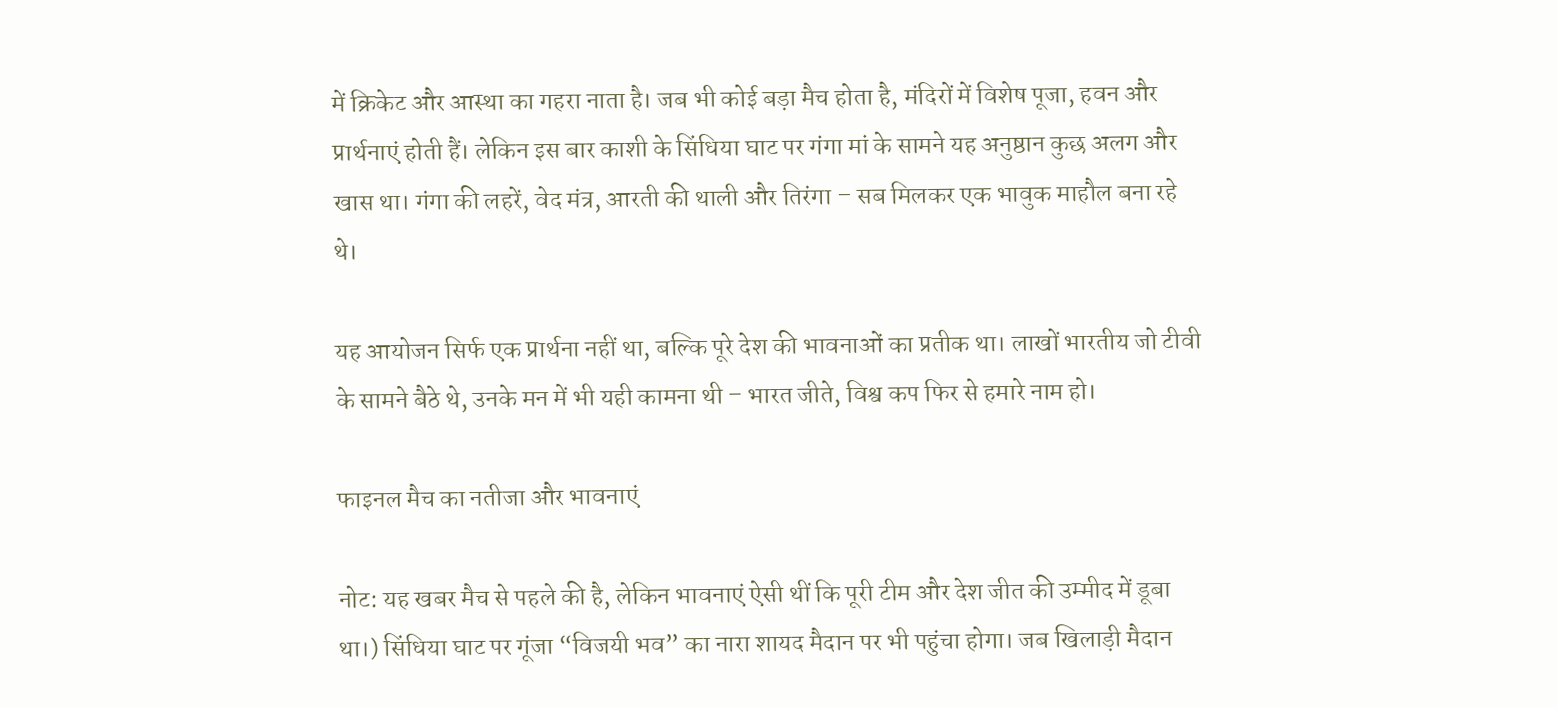में क्रिकेट और आस्था का गहरा नाता है। जब भी कोई बड़ा मैच होता है, मंदिरों में विशेष पूजा, हवन और प्रार्थनाएं होती हैं। लेकिन इस बार काशी के सिंधिया घाट पर गंगा मां के सामने यह अनुष्ठान कुछ अलग और खास था। गंगा की लहरें, वेद मंत्र, आरती की थाली और तिरंगा – सब मिलकर एक भावुक माहौल बना रहे थे।

यह आयोजन सिर्फ एक प्रार्थना नहीं था, बल्कि पूरे देश की भावनाओं का प्रतीक था। लाखों भारतीय जो टीवी के सामने बैठे थे, उनके मन में भी यही कामना थी – भारत जीते, विश्व कप फिर से हमारे नाम हो।

फाइनल मैच का नतीजा और भावनाएं

नोट: यह खबर मैच से पहले की है, लेकिन भावनाएं ऐसी थीं कि पूरी टीम और देश जीत की उम्मीद में डूबा था।) सिंधिया घाट पर गूंजा “विजयी भव” का नारा शायद मैदान पर भी पहुंचा होगा। जब खिलाड़ी मैदान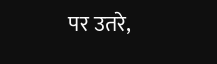पर उतरे,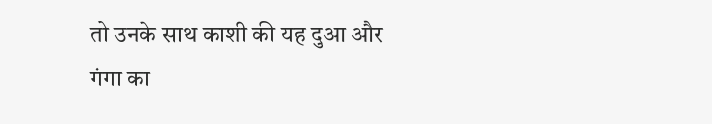तो उनके साथ काशी की यह दुआ और गंगा का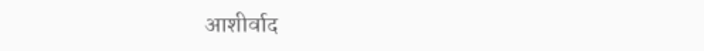आशीर्वाद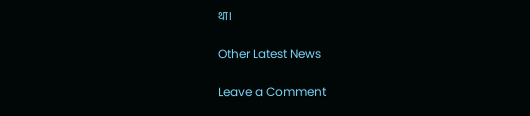था।

Other Latest News

Leave a Comment